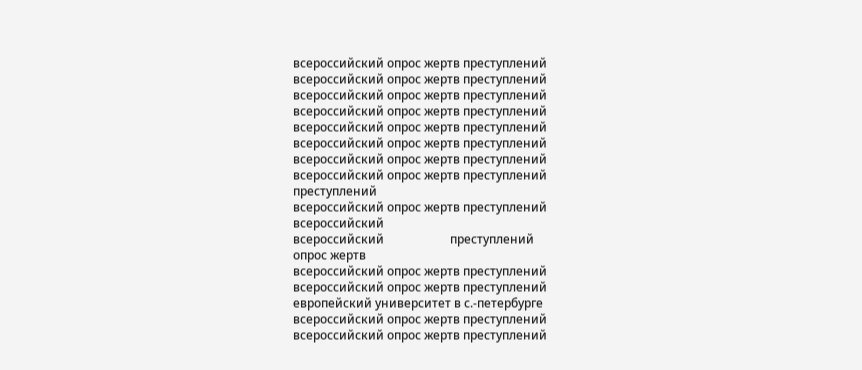всероссийский опрос жертв преступлений
всероссийский опрос жертв преступлений
всероссийский опрос жертв преступлений
всероссийский опрос жертв преступлений
всероссийский опрос жертв преступлений
всероссийский опрос жертв преступлений
всероссийский опрос жертв преступлений
всероссийский опрос жертв преступлений
преступлений
всероссийский опрос жертв преступлений
всероссийский
всероссийский                      преступлений
опрос жертв
всероссийский опрос жертв преступлений
всероссийский опрос жертв преступлений
европейский университет в с.-петербурге
всероссийский опрос жертв преступлений
всероссийский опрос жертв преступлений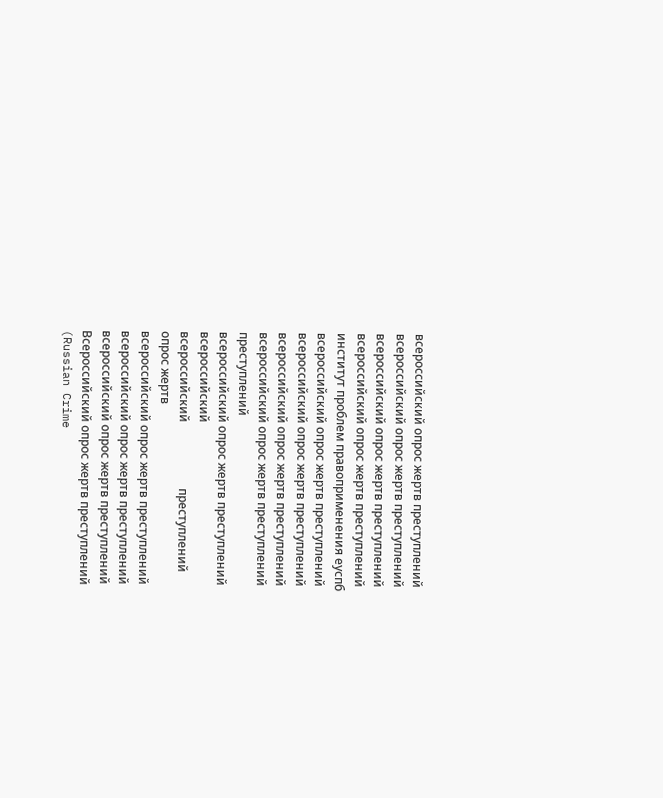всероссийский опрос жертв преступлений
всероссийский опрос жертв преступлений
всероссийский опрос жертв преступлений
всероссийский опрос жертв преступлений
институт проблем правоприменения еуспб
всероссийский опрос жертв преступлений
всероссийский опрос жертв преступлений
всероссийский опрос жертв преступлений
всероссийский опрос жертв преступлений
преступлений
всероссийский опрос жертв преступлений
всероссийский
всероссийский                      преступлений
опрос жертв
всероссийский опрос жертв преступлений
всероссийский опрос жертв преступлений
всероссийский опрос жертв преступлений
Всероссийский опрос жертв преступлений
(Russian Crime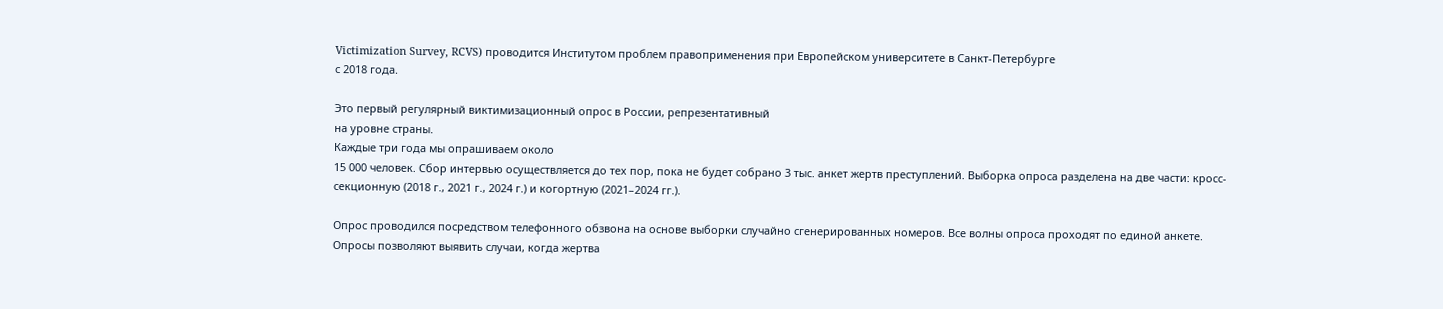Victimization Survey, RCVS) проводится Институтом проблем правоприменения при Европейском университете в Санкт-Петербурге
с 2018 года.

Это первый регулярный виктимизационный опрос в России, репрезентативный
на уровне страны.
Каждые три года мы опрашиваем около
15 000 человек. Сбор интервью осуществляется до тех пор, пока не будет собрано 3 тыс. анкет жертв преступлений. Выборка опроса разделена на две части: кросс-секционную (2018 г., 2021 г., 2024 г.) и когортную (2021–2024 гг.).

Опрос проводился посредством телефонного обзвона на основе выборки случайно сгенерированных номеров. Все волны опроса проходят по единой анкете.
Опросы позволяют выявить случаи, когда жертва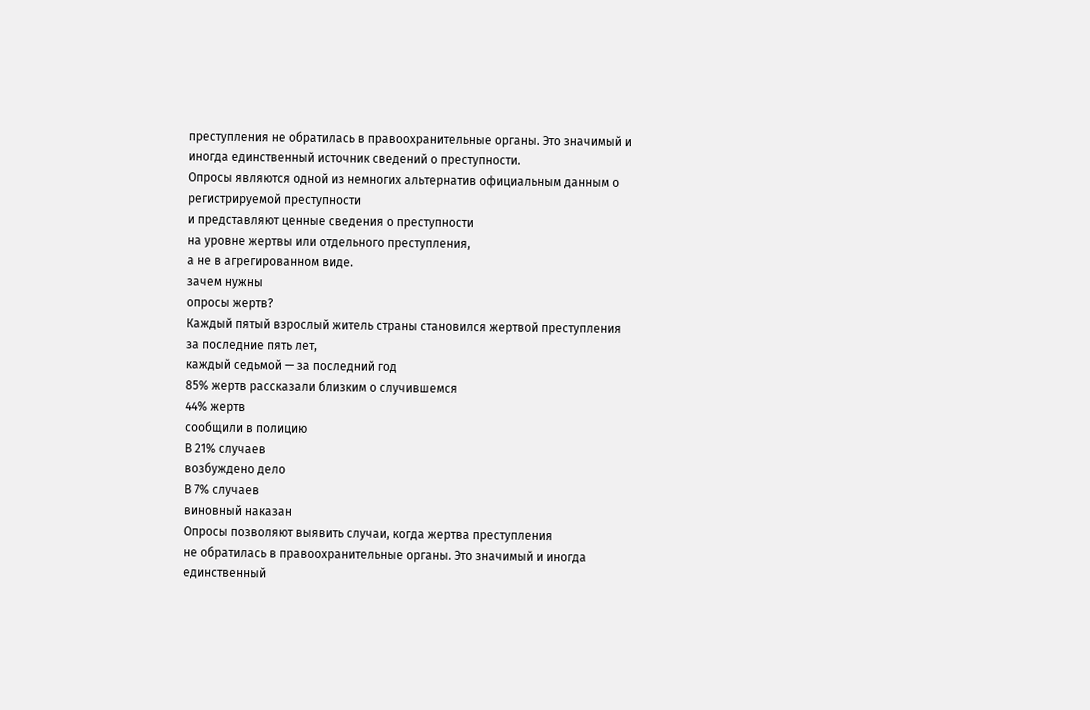преступления не обратилась в правоохранительные органы. Это значимый и иногда единственный источник сведений о преступности.
Опросы являются одной из немногих альтернатив официальным данным о регистрируемой преступности
и представляют ценные сведения о преступности
на уровне жертвы или отдельного преступления,
а не в агрегированном виде.
зачем нужны
опросы жертв?
Каждый пятый взрослый житель страны становился жертвой преступления за последние пять лет,
каждый седьмой — за последний год
85% жертв рассказали близким о случившемся
44% жертв
сообщили в полицию
В 21% случаев
возбуждено дело
В 7% случаев
виновный наказан
Опросы позволяют выявить случаи, когда жертва преступления
не обратилась в правоохранительные органы. Это значимый и иногда единственный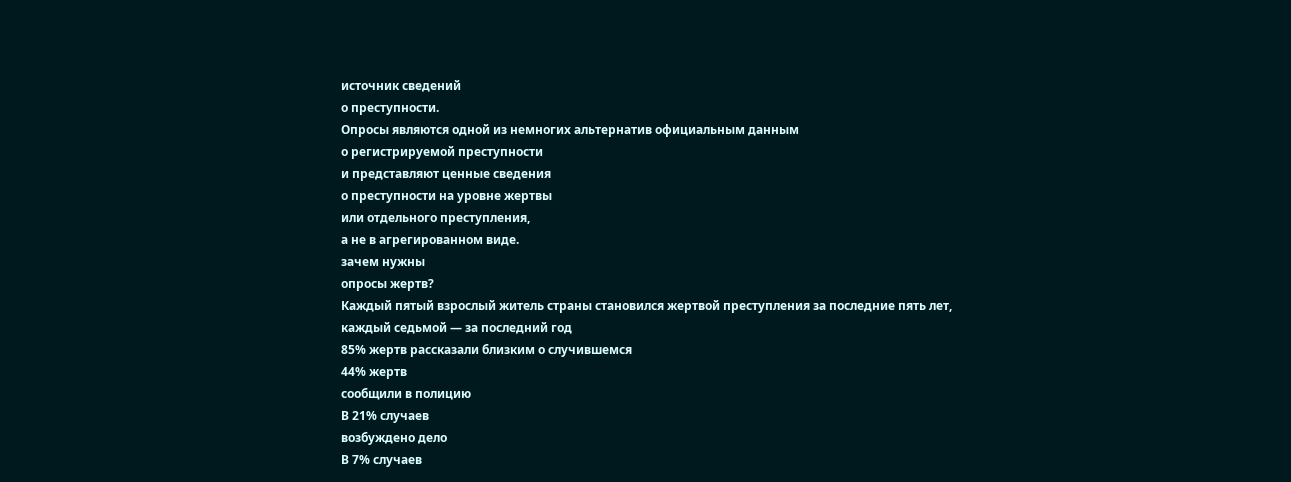источник сведений
о преступности.
Опросы являются одной из немногих альтернатив официальным данным
о регистрируемой преступности
и представляют ценные сведения
о преступности на уровне жертвы
или отдельного преступления,
а не в агрегированном виде.
зачем нужны
опросы жертв?
Каждый пятый взрослый житель страны становился жертвой преступления за последние пять лет,
каждый седьмой — за последний год
85% жертв рассказали близким о случившемся
44% жертв
сообщили в полицию
В 21% случаев
возбуждено дело
В 7% случаев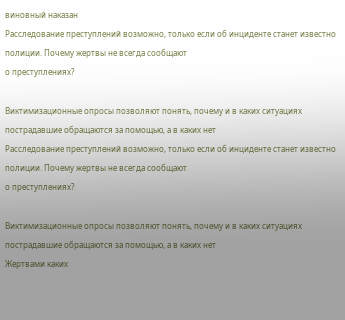виновный наказан
Расследование преступлений возможно, только если об инциденте станет известно полиции. Почему жертвы не всегда сообщают
о преступлениях?

Виктимизационные опросы позволяют понять, почему и в каких ситуациях пострадавшие обращаются за помощью, а в каких нет
Расследование преступлений возможно, только если об инциденте станет известно полиции. Почему жертвы не всегда сообщают
о преступлениях?

Виктимизационные опросы позволяют понять, почему и в каких ситуациях пострадавшие обращаются за помощью, а в каких нет
Жертвами каких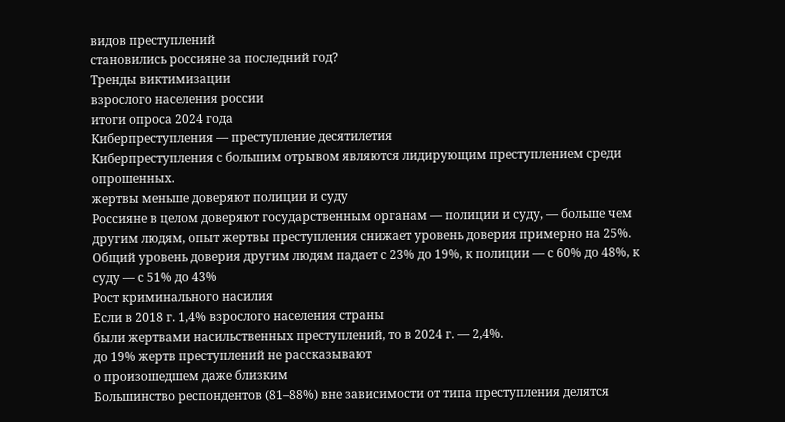видов преступлений
становились россияне за последний год?
Тренды виктимизации
взрослого населения россии
итоги опроса 2024 года
Киберпреступления — преступление десятилетия
Киберпреступления с большим отрывом являются лидирующим преступлением среди опрошенных.
жертвы меньше доверяют полиции и суду
Россияне в целом доверяют государственным органам — полиции и суду, — больше чем другим людям, опыт жертвы преступления снижает уровень доверия примерно на 25%. Общий уровень доверия другим людям падает с 23% до 19%, к полиции — с 60% до 48%, к суду — с 51% до 43%
Рост криминального насилия
Если в 2018 г. 1,4% взрослого населения страны
были жертвами насильственных преступлений, то в 2024 г. — 2,4%.
до 19% жертв преступлений не рассказывают
о произошедшем даже близким
Большинство респондентов (81–88%) вне зависимости от типа преступления делятся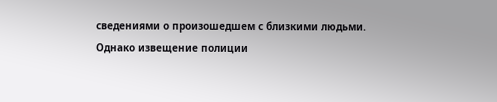сведениями о произошедшем с близкими людьми.
Однако извещение полиции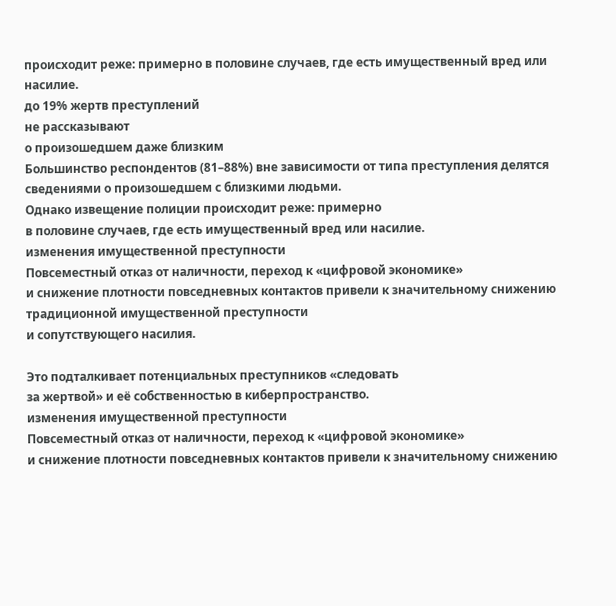происходит реже: примерно в половине случаев, где есть имущественный вред или насилие.
до 19% жертв преступлений
не рассказывают
о произошедшем даже близким
Большинство респондентов (81–88%) вне зависимости от типа преступления делятся сведениями о произошедшем с близкими людьми.
Однако извещение полиции происходит реже: примерно
в половине случаев, где есть имущественный вред или насилие.
изменения имущественной преступности
Повсеместный отказ от наличности, переход к «цифровой экономике»
и снижение плотности повседневных контактов привели к значительному снижению традиционной имущественной преступности
и сопутствующего насилия.

Это подталкивает потенциальных преступников «следовать
за жертвой» и её собственностью в киберпространство.
изменения имущественной преступности
Повсеместный отказ от наличности, переход к «цифровой экономике»
и снижение плотности повседневных контактов привели к значительному снижению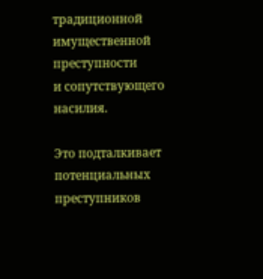традиционной имущественной преступности
и сопутствующего насилия.

Это подталкивает потенциальных преступников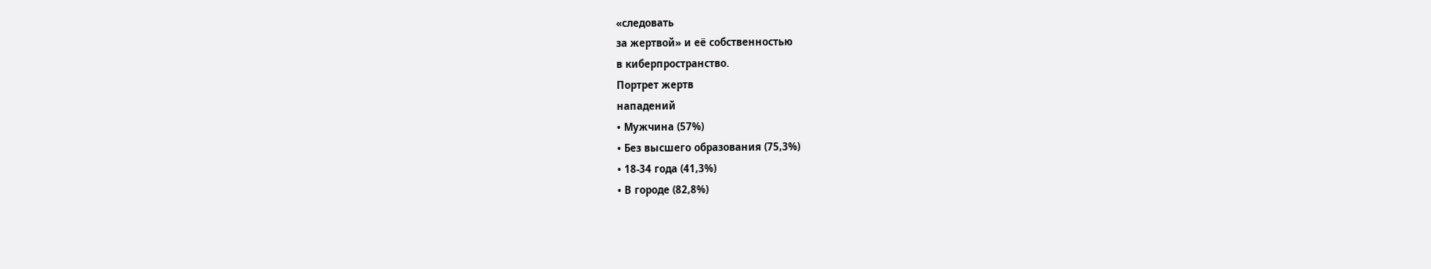«следовать
за жертвой» и её собственностью
в киберпространство.
Портрет жертв
нападений
• Мужчина (57%)
• Без высшего образования (75,3%)
• 18-34 года (41,3%)
• В городе (82,8%)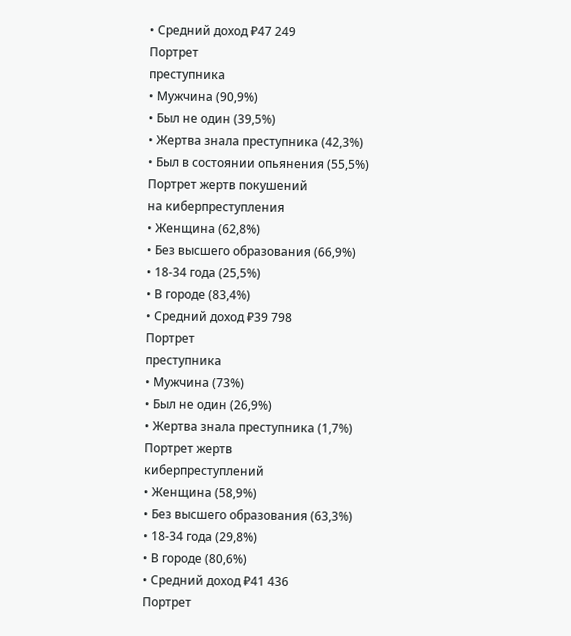• Средний доход ₽47 249
Портрет
преступника
• Мужчина (90,9%)
• Был не один (39,5%)
• Жертва знала преступника (42,3%)
• Был в состоянии опьянения (55,5%)
Портрет жертв покушений
на киберпреступления
• Женщина (62,8%)
• Без высшего образования (66,9%)
• 18-34 года (25,5%)
• В городе (83,4%)
• Средний доход ₽39 798
Портрет
преступника
• Мужчина (73%)
• Был не один (26,9%)
• Жертва знала преступника (1,7%)
Портрет жертв
киберпреступлений
• Женщина (58,9%)
• Без высшего образования (63,3%)
• 18-34 года (29,8%)
• В городе (80,6%)
• Средний доход ₽41 436
Портрет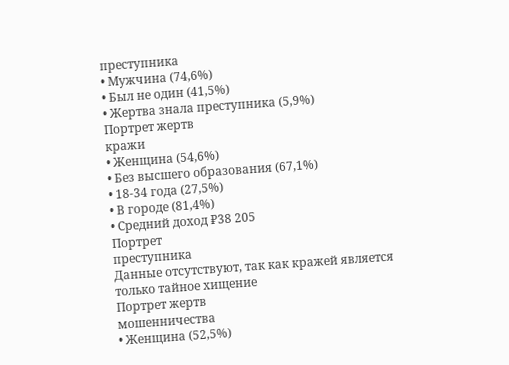преступника
• Мужчина (74,6%)
• Был не один (41,5%)
• Жертва знала преступника (5,9%)
Портрет жертв
кражи
• Женщина (54,6%)
• Без высшего образования (67,1%)
• 18-34 года (27,5%)
• В городе (81,4%)
• Средний доход ₽38 205
Портрет
преступника
Данные отсутствуют, так как кражей является только тайное хищение
Портрет жертв
мошенничества
• Женщина (52,5%)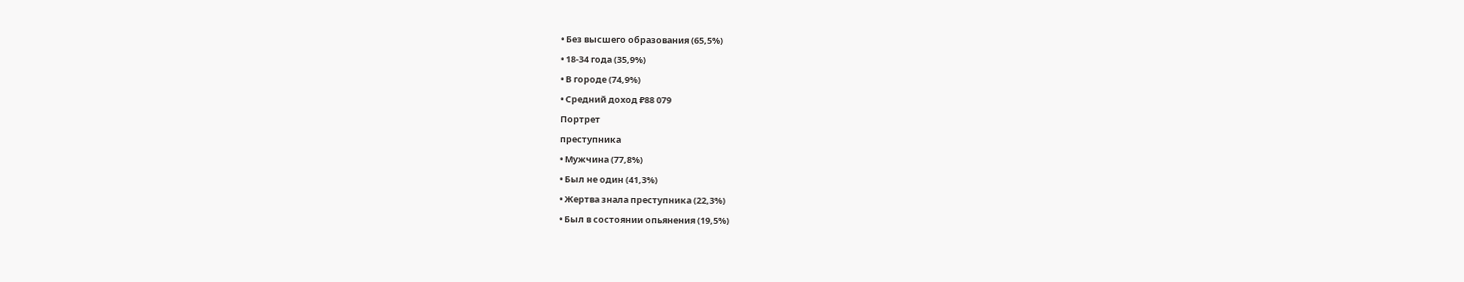• Без высшего образования (65,5%)
• 18-34 года (35,9%)
• В городе (74,9%)
• Средний доход ₽88 079
Портрет
преступника
• Мужчина (77,8%)
• Был не один (41,3%)
• Жертва знала преступника (22,3%)
• Был в состоянии опьянения (19,5%)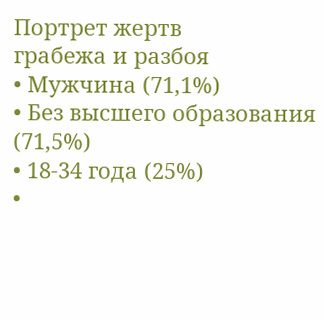Портрет жертв
грабежа и разбоя
• Мужчина (71,1%)
• Без высшего образования (71,5%)
• 18-34 года (25%)
•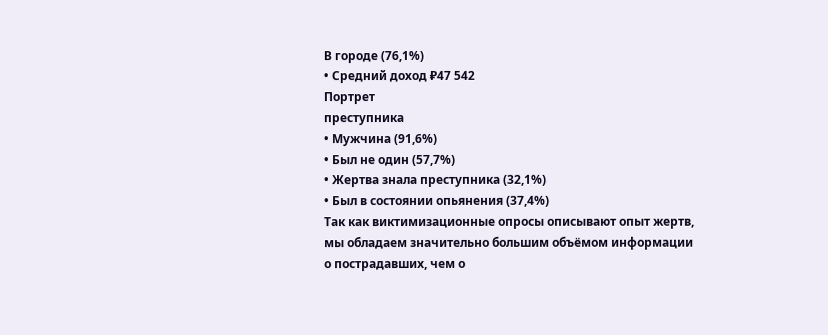В городе (76,1%)
• Средний доход ₽47 542
Портрет
преступника
• Мужчина (91,6%)
• Был не один (57,7%)
• Жертва знала преступника (32,1%)
• Был в состоянии опьянения (37,4%)
Так как виктимизационные опросы описывают опыт жертв,
мы обладаем значительно большим объёмом информации
о пострадавших, чем о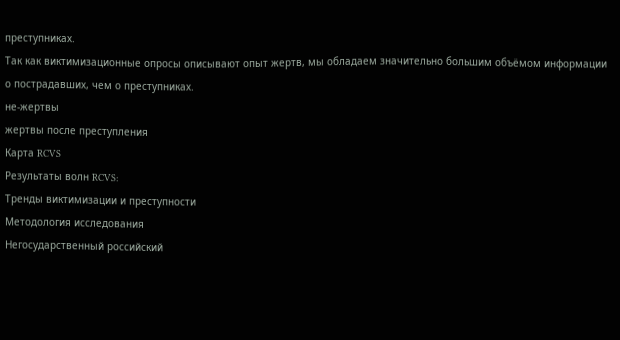преступниках.
Так как виктимизационные опросы описывают опыт жертв, мы обладаем значительно большим объёмом информации
о пострадавших, чем о преступниках.
не-жертвы
жертвы после преступления
Карта RCVS
Результаты волн RCVS:
Тренды виктимизации и преступности
Методология исследования
Негосударственный российский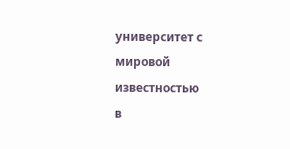университет с мировой известностью
в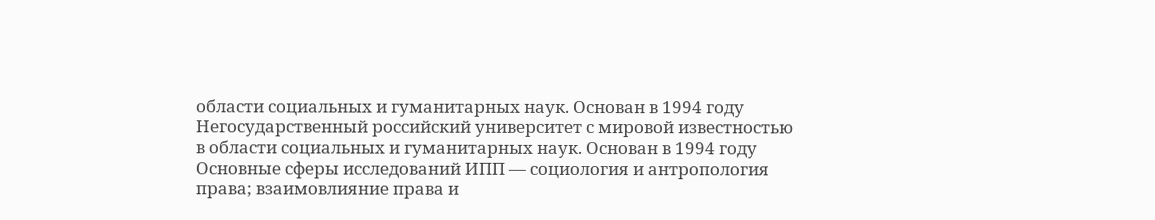области социальных и гуманитарных наук. Основан в 1994 году
Негосударственный российский университет с мировой известностью в области социальных и гуманитарных наук. Основан в 1994 году
Основные сферы исследований ИПП — социология и антропология права; взаимовлияние права и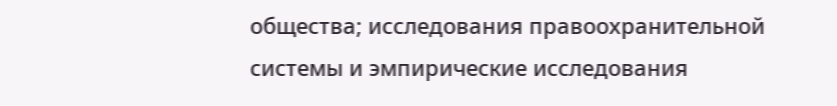общества; исследования правоохранительной системы и эмпирические исследования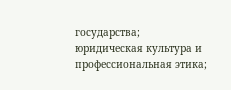государства; юридическая культура и профессиональная этика;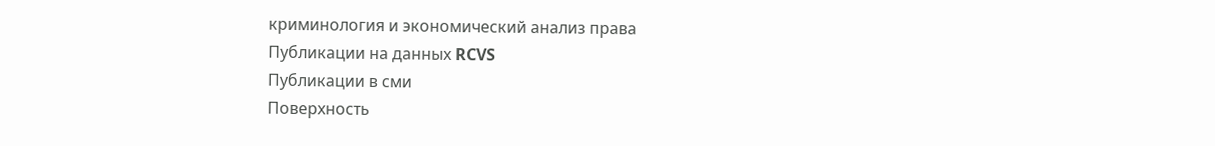криминология и экономический анализ права
Публикации на данных RCVS
Публикации в сми
Поверхность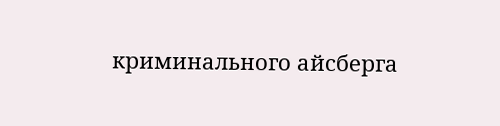криминального айсберга